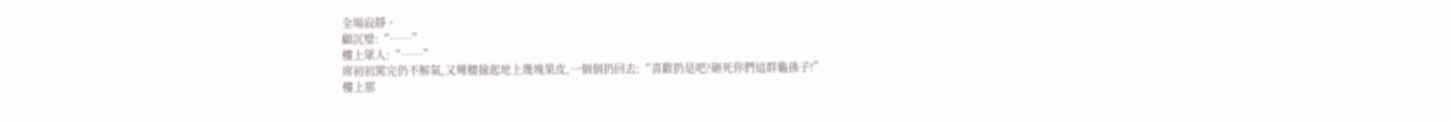全場寂靜。
顧沉璧:“……”
樓上眾人:“……”
席初初罵完仍不解氣,又彎腰撿起地上幾塊果皮,一個個扔回去:“喜歡扔是吧?砸死你們這群龜孫子!”
樓上那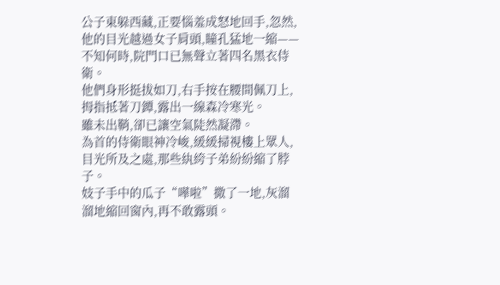公子東躲西藏,正要惱羞成怒地回手,忽然,他的目光越過女子肩頭,瞳孔猛地一縮——
不知何時,院門口已無聲立著四名黑衣侍衛。
他們身形挺拔如刀,右手按在腰間佩刀上,拇指抵著刀鐔,露出一線森冷寒光。
雖未出鞘,卻已讓空氣陡然凝滯。
為首的侍衛眼神冷峻,緩緩掃視樓上眾人,目光所及之處,那些紈絝子弟紛紛縮了脖子。
妓子手中的瓜子“嘩啦”撒了一地,灰溜溜地縮回窗內,再不敢露頭。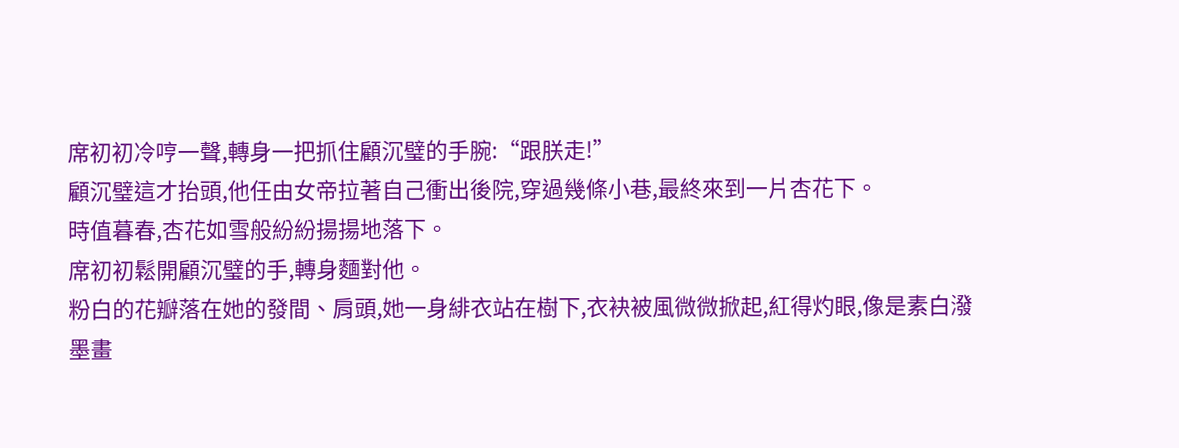席初初冷哼一聲,轉身一把抓住顧沉璧的手腕:“跟朕走!”
顧沉璧這才抬頭,他任由女帝拉著自己衝出後院,穿過幾條小巷,最終來到一片杏花下。
時值暮春,杏花如雪般紛紛揚揚地落下。
席初初鬆開顧沉璧的手,轉身麵對他。
粉白的花瓣落在她的發間、肩頭,她一身緋衣站在樹下,衣袂被風微微掀起,紅得灼眼,像是素白潑墨畫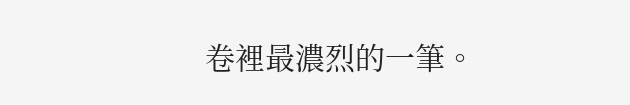卷裡最濃烈的一筆。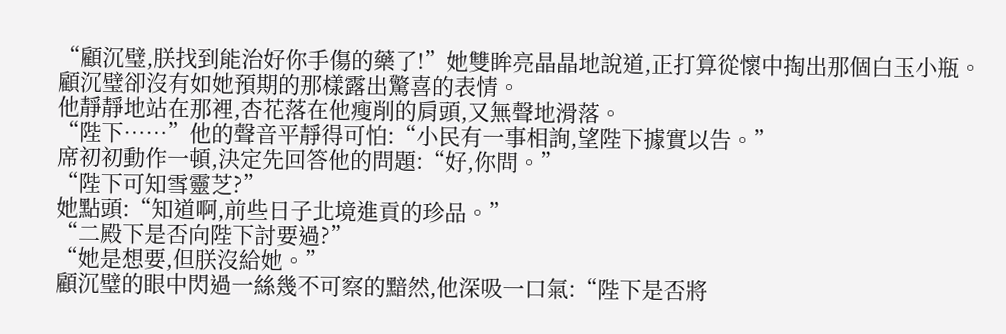“顧沉璧,朕找到能治好你手傷的藥了!”她雙眸亮晶晶地說道,正打算從懷中掏出那個白玉小瓶。
顧沉璧卻沒有如她預期的那樣露出驚喜的表情。
他靜靜地站在那裡,杏花落在他瘦削的肩頭,又無聲地滑落。
“陛下……”他的聲音平靜得可怕:“小民有一事相詢,望陛下據實以告。”
席初初動作一頓,決定先回答他的問題:“好,你問。”
“陛下可知雪靈芝?”
她點頭:“知道啊,前些日子北境進貢的珍品。”
“二殿下是否向陛下討要過?”
“她是想要,但朕沒給她。”
顧沉璧的眼中閃過一絲幾不可察的黯然,他深吸一口氣:“陛下是否將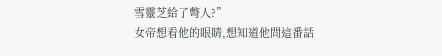雪靈芝給了彆人?”
女帝想看他的眼睛,想知道他問這番話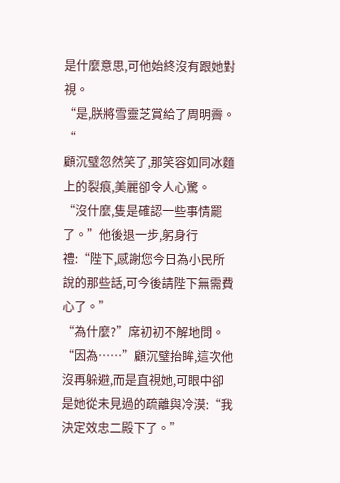是什麼意思,可他始終沒有跟她對視。
“是,朕將雪靈芝賞給了周明霽。“
顧沉璧忽然笑了,那笑容如同冰麵上的裂痕,美麗卻令人心驚。
“沒什麼,隻是確認一些事情罷了。”他後退一步,躬身行禮:“陛下,感謝您今日為小民所說的那些話,可今後請陛下無需費心了。”
“為什麼?”席初初不解地問。
“因為……”顧沉璧抬眸,這次他沒再躲避,而是直視她,可眼中卻是她從未見過的疏離與冷漠:“我決定效忠二殿下了。”